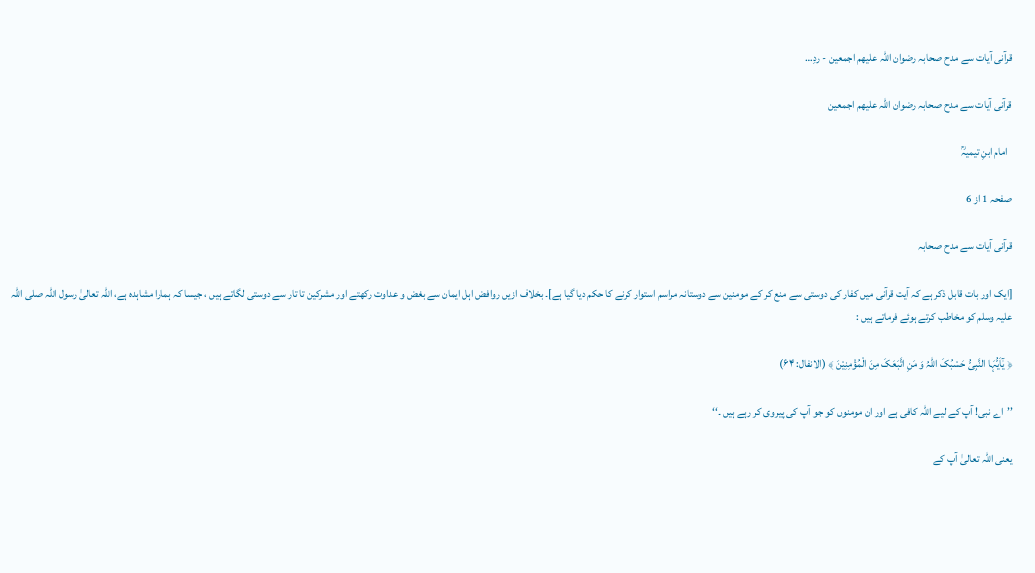قرآنی آیات سے مدح صحابہ رضوان اللہ علیھم اجمعین - ردِ…

قرآنی آیات سے مدح صحابہ رضوان اللہ علیھم اجمعین

  امام ابنِ تیمیہؒ

صفحہ 1 از 6

قرآنی آیات سے مدح صحابہ

[ایک اور بات قابل ذکر ہے کہ آیت قرآنی میں کفار کی دوستی سے منع کر کے مومنین سے دوستانہ مراسم استوار کرنے کا حکم دیا گیا ہے]۔ بخلاف ازیں روافض اہل ایمان سے بغض و عداوت رکھتے اور مشرکین تا تار سے دوستی لگاتے ہیں ، جیسا کہ ہمارا مشاہدہ ہے، اللہ تعالیٰ رسول اللہ صلی اللہ علیہ وسلم کو مخاطب کرتے ہوئے فرماتے ہیں :

﴿ یٰٓاَیُّہَا النَّبِیُّ حَسْبُکَ اللّٰہُ وَ مَنِ اتَّبَعَکَ مِنَ الْمُؤْمِنِیْنَ ﴾ (الانفال: ۶۴)

’’اے نبی! آپ کے لیے اللہ کافی ہے اور ان مومنوں کو جو آپ کی پیروی کر رہے ہیں ۔‘‘

یعنی اللہ تعالیٰ آپ کے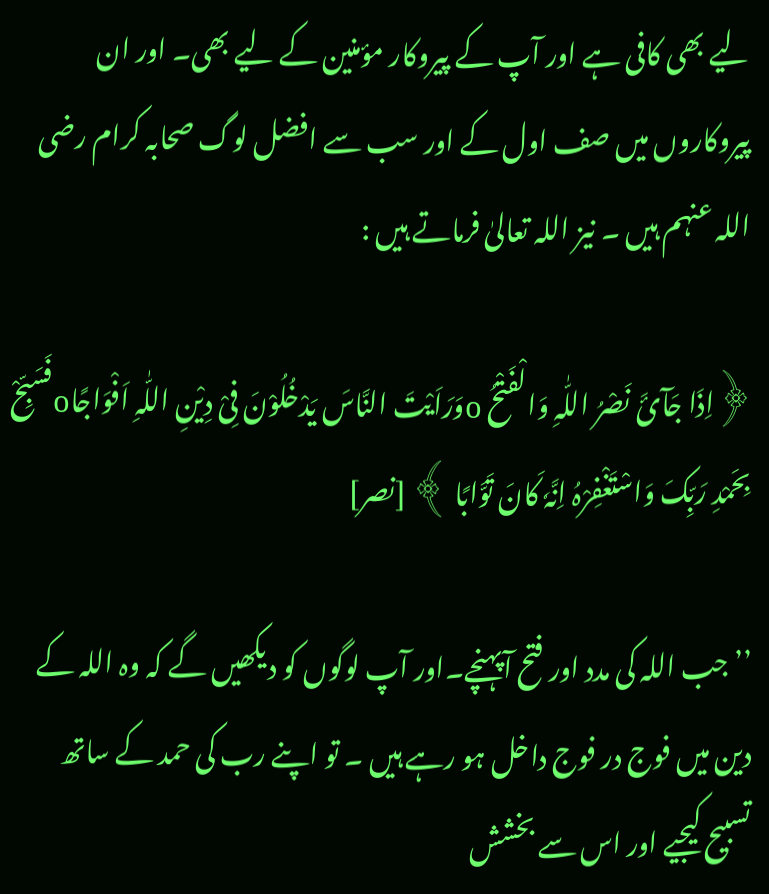لیے بھی کافی ہے اور آپ کے پیروکار مؤمنین کے لیے بھی۔ اور ان پیروکاروں میں صف اول کے اور سب سے افضل لوگ صحابہ کرام رضی اللہ عنہم ہیں ۔ نیز اللہ تعالیٰ فرماتے ہیں :

﴿اِذَا جَآئَ نَصْرُ اللّٰہِ وَالْفَتْحُ oوَرَاَیْتَ النَّاسَ یَدْخُلُوْنَ فِیْ دِیْنِ اللّٰہِ اَفْوَاجًاoفَسَبِّحْ بِحَمْدِ رَبِّکَ وَاسْتَغْفِرْہُ اِنَّہٗ کَانَ تَوَّابًا ﴾ [نصر]

’’جب اللہ کی مدد اور فتح آپہنچے۔اور آپ لوگوں کو دیکھیں گے کہ وہ اللہ کے دین میں فوج در فوج داخل ہو رہے ہیں ۔ تو اپنے رب کی حمد کے ساتھ تسبیح کیجیے اور اس سے بخشش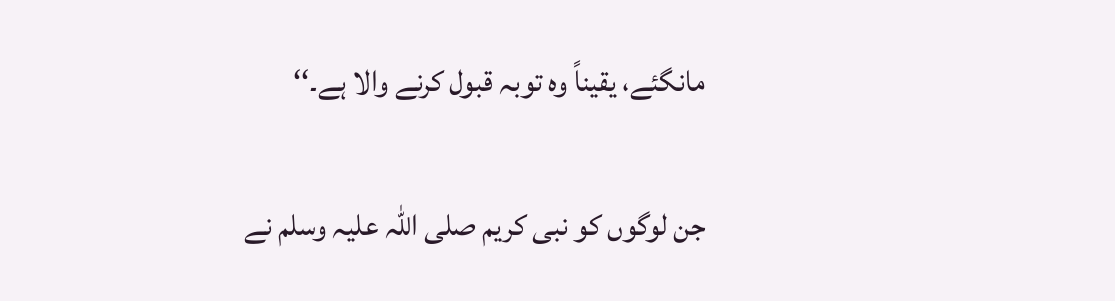مانگئے، یقیناً وہ توبہ قبول کرنے والا ہے۔‘‘

جن لوگوں کو نبی کریم صلی اللہ علیہ وسلم نے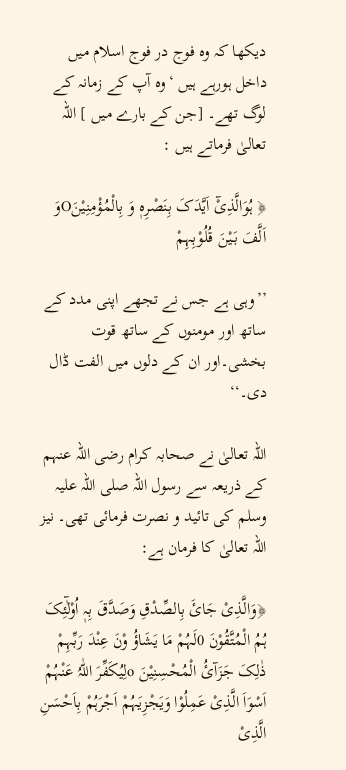دیکھا کہ وہ فوج در فوج اسلام میں داخل ہورہے ہیں ‘وہ آپ کے زمانہ کے لوگ تھے۔ [جن کے بارے میں ] اللہ تعالیٰ فرماتے ہیں :

﴿ ہُوَالَّذِیْٓ اَیَّدَکَ بِنَصْرِہٖ وَ بِالْمُؤْمِنِیْنَOوَ اَلَّفَ بَیْنَ قُلُوْبِہِمْ

’’وہی ہے جس نے تجھے اپنی مدد کے ساتھ اور مومنوں کے ساتھ قوت بخشی۔اور ان کے دلوں میں الفت ڈال دی۔‘‘

اللہ تعالیٰ نے صحابہ کرام رضی اللہ عنہم کے ذریعہ سے رسول اللہ صلی اللہ علیہ وسلم کی تائید و نصرت فرمائی تھی۔ نیز اللہ تعالیٰ کا فرمان ہے:

﴿وَالَّذِیْ جَائَ بِالصِّدْقِ وَصَدَّقَ بِہٖ اُوْلٰٓئِکَ ہُمُ الْمُتَّقُوْنَ 0لَہُمْ مَا یَشَاؤُ وْنَ عِنْدَ رَبِّہِمْ ذٰلِکَ جَزَآئُ الْمُحْسِنِیْنَ oلِیُکَفِّرَ اللّٰہُ عَنْہُمْ اَسْوَاَ الَّذِیْ عَمِلُوْا وَیَجْزِیَہُمْ اَجْرَہُمْ بِاَحْسَنِ الَّذِیْ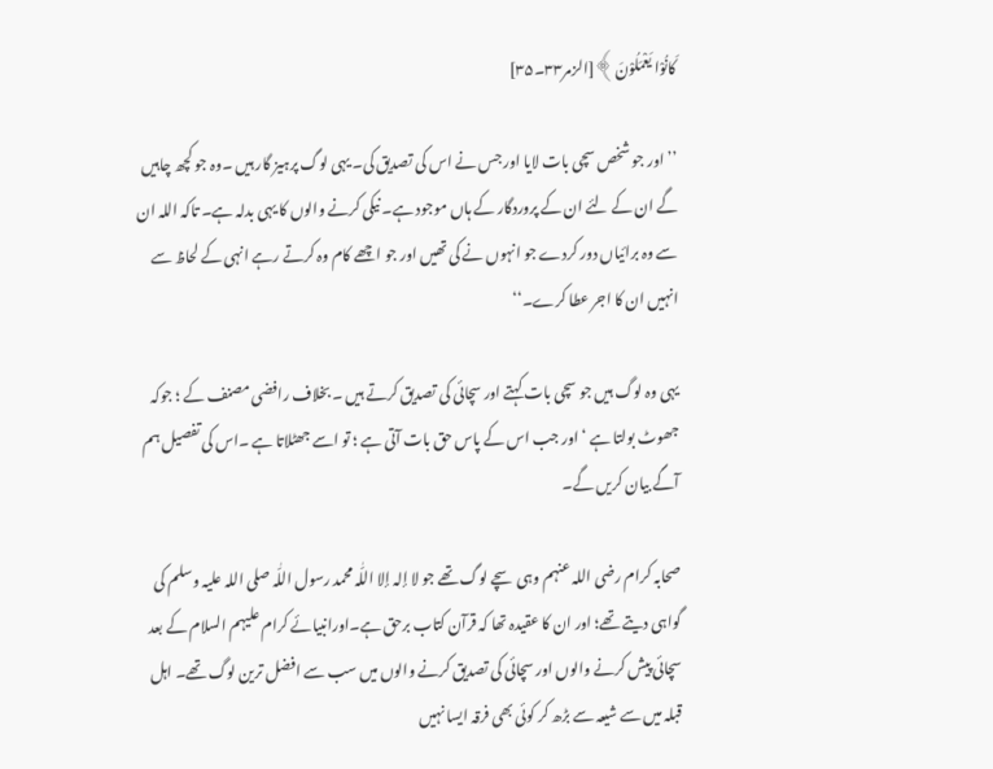کَانُوْا یَعْمَلُوْنَ﴾[الزمر۳۳۔۳۵]

’’اور جو شخص سچی بات لایا اور جس نے اس کی تصدیق کی۔ یہی لوگ پرہیز گار ہیں ۔وہ جو کچھ چاہیں گے ان کے لئے ان کے پروردگار کے ہاں موجود ہے۔ نیکی کرنے والوں کا یہی بدلہ ہے۔ تاکہ اللہ ان سے وہ برائیاں دور کردے جو انہوں نے کی تھیں اور جو اچھے کام وہ کرتے رہے انہی کے لحاظ سے انہیں ان کا اجر عطا کرے۔‘‘

یہی وہ لوگ ہیں جو سچی بات کہتے اور سچائی کی تصدیق کرتے ہیں ۔ بخلاف رافضی مصنف کے ؛ جوکہ جھوٹ بولتا ہے ‘ اور جب اس کے پاس حق بات آتی ہے ؛ تو اسے جھٹلاتا ہے ۔اس کی تفصیل ہم آگے بیان کریں گے۔

صحابہ کرام رضی اللہ عنہم وہی سچے لوگ تھے جو لا إلہ إلا اللّٰہ محمد رسول اللّٰہ صلی اللہ علیہ وسلم کی گواہی دیتے تھے؛ اور ان کا عقیدہ تھا کہ قرآن کتاب برحق ہے۔اورانبیائے کرام علیہم السلام کے بعد سچائی پیش کرنے والوں اور سچائی کی تصدیق کرنے والوں میں سب سے افضل ترین لوگ تھے۔ اہل قبلہ میں سے شیعہ سے بڑھ کر کوئی بھی فرقہ ایسا نہیں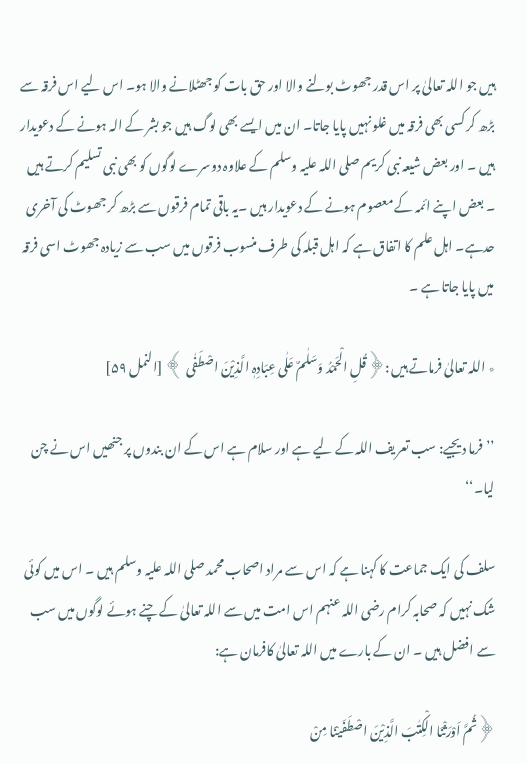ہیں جو اللہ تعالیٰ پر اس قدر جھوٹ بولنے والا اور حق بات کو جھٹلانے والا ہو۔ اس لیے اس فرقہ سے بڑھ کر کسی بھی فرقہ میں غلو نہیں پایا جاتا۔ ان میں ایسے بھی لوگ ہیں جو بشر کے الہ ہونے کے دعویدار ہیں ۔ اور بعض شیعہ نبی کریم صلی اللہ علیہ وسلم کے علاوہ دوسرے لوگوں کو بھی نبی تسلیم کرتے ہیں ۔ بعض اپنے ائمہ کے معصوم ہونے کے دعویدار ہیں ۔یہ باقی تمام فرقوں سے بڑھ کر جھوٹ کی آخری حدہے۔ اہل علم کا اتفاق ہے کہ اہل قبلہ کی طرف منسوب فرقوں میں سب سے زیادہ جھوٹ اسی فرقہ میں پایا جاتا ہے ۔

٭ اللہ تعالیٰ فرماتے ہیں :﴿قُلِ الْحَمْدُ وَسَلٰمٌ عَلٰی عِبَادِہٖ الَّذِیْنَ اصْطَفٰی ﴾ [النمل ۵۹]

’’فرما دیجیے: سب تعریف اللہ کے لیے ہے اور سلام ہے اس کے ان بندوں پر جنھیں اس نے چن لیا۔‘‘

سلف کی ایک جماعت کا کہنا ہے کہ اس سے مراد اصحاب محمد صلی اللہ علیہ وسلم ہیں ۔ اس میں کوئی شک نہیں کہ صحابہ کرام رضی اللہ عنہم اس امت میں سے اللہ تعالیٰ کے چنے ہوئے لوگوں میں سب سے افضل ہیں ۔ ان کے بارے میں اللہ تعالیٰ کافرمان ہے:

﴿ثُمَّ اَوْرَثْنَا الْکِتٰبَ الَّذِیْنَ اصْطَفَیْنَا مِنْ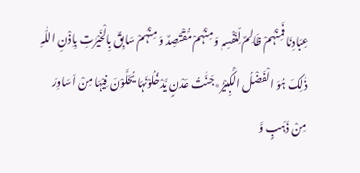عِبَادِنَا فَمِنْہُمْ ظَالِمٌ لِّنَفْسِہٖ وَ مِنْہُمْ مُّقْتَصِدٌ وَ مِنْہُمْ سَابِقٌ بِالْخَیْرٰتِ بِاِذْنِ اللّٰہِ ذٰلِکَ ہُوَ الْفَضْلُ الْکَبِیْرُ٭جَنّٰتُ عَدْنٍ یَّدْخُلُوْنَہَا یُحَلَّوْنَ فِیْہَا مِنْ اَسَاوِرَ مِنْ ذَہَبٍ وَّ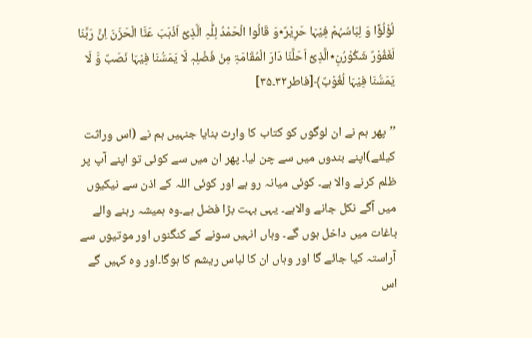لُؤْلُؤًا وَ لِبَاسُہُمْ فِیْہَا حَرِیْرٌ٭وَ قَالُوا الْحَمْدُ لِلّٰہِ الَّذِیْٓ اَذْہَبَ عَنَّا الْحَزَنَ اِنَّ رَبَّنَا لَغَفُوْرٌ شَکُوْرُنِ٭الَّذِیْٓ اَحَلَّنَا دَارَ الْمُقَامَۃِ مِنْ فَضْلِہٖ لَا یَمَسُّنَا فِیْہَا نَصَبٌ وَّ لَا یَمَسُّنَا فِیْہَا لُغُوْبٌ﴾[فاطر۳۲۔۳۵]

’’پھر ہم نے ان لوگوں کو کتاب کا وارث بنایا جنہیں ہم نے (اس وراثت کیلئے)اپنے بندوں میں سے چن لیا۔ پھر ان میں سے کوئی تو اپنے آپ پر ظلم کرنے والا ہے۔ کوئی میانہ رو ہے اور کوئی اللہ کے اذن سے نیکیوں میں آگے نکل جانے والاہے۔ یہی بہت بڑا فضل ہے۔وہ ہمیشہ رہنے والے باغات میں داخل ہوں گے۔ وہاں انہیں سونے کے کنگنوں اور موتیوں سے آراستہ کیا جائے گا اور وہاں ان کا لباس ریشم کا ہوگا۔اور وہ کہیں گے اس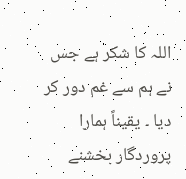اللہ کا شکر ہے جس نے ہم سے غم دور کر دیا ۔ یقیناً ہمارا پروردگار بخشنے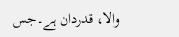والا، قدردان ہے۔جس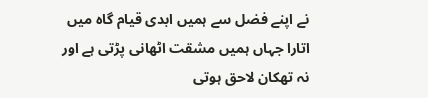نے اپنے فضل سے ہمیں ابدی قیام گاہ میں اتارا جہاں ہمیں مشقت اٹھانی پڑتی ہے اور نہ تھکان لاحق ہوتی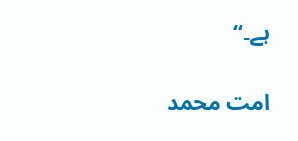ہے۔‘‘

امت محمد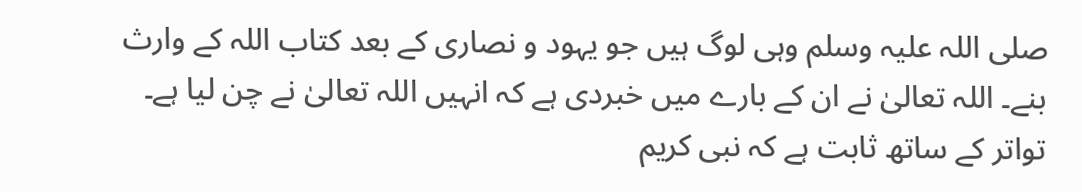صلی اللہ علیہ وسلم وہی لوگ ہیں جو یہود و نصاری کے بعد کتاب اللہ کے وارث بنے۔ اللہ تعالیٰ نے ان کے بارے میں خبردی ہے کہ انہیں اللہ تعالیٰ نے چن لیا ہے۔ تواتر کے ساتھ ثابت ہے کہ نبی کریم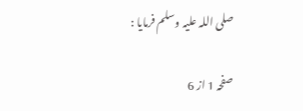صلی اللہ علیہ وسلم فرمایا :

صفحہ 1 از 6